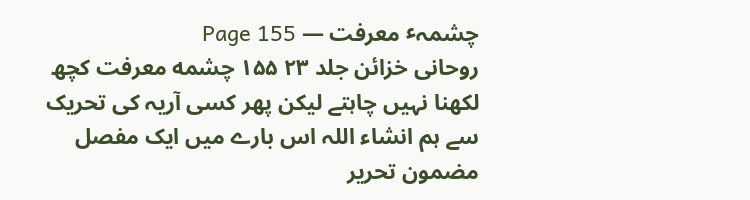چشمہٴ معرفت — Page 155
روحانی خزائن جلد ۲۳ ۱۵۵ چشمه معرفت کچھ لکھنا نہیں چاہتے لیکن پھر کسی آریہ کی تحریک سے ہم انشاء اللہ اس بارے میں ایک مفصل مضمون تحریر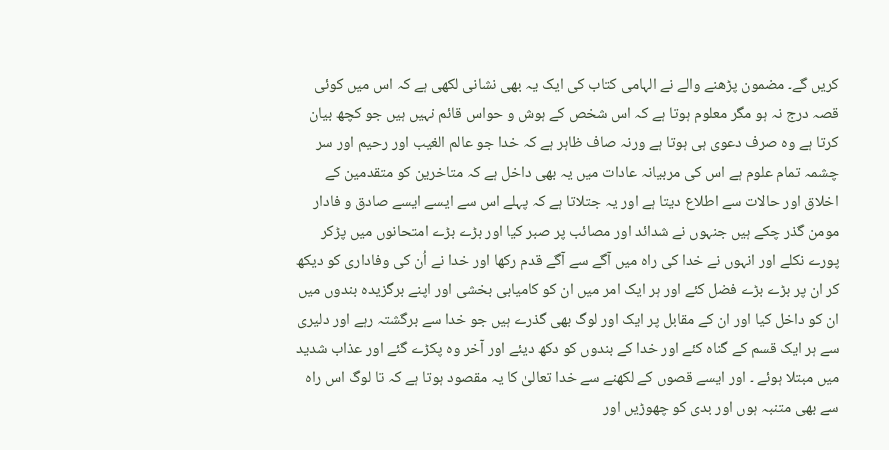کریں گے۔ مضمون پڑھنے والے نے الہامی کتاب کی ایک یہ بھی نشانی لکھی ہے کہ اس میں کوئی قصہ درج نہ ہو مگر معلوم ہوتا ہے کہ اس شخص کے ہوش و حواس قائم نہیں ہیں جو کچھ بیان کرتا ہے وہ صرف دعوی ہی ہوتا ہے ورنہ صاف ظاہر ہے کہ خدا جو عالم الغیب اور رحیم اور سر چشمہ تمام علوم ہے اس کی مربیانہ عادات میں یہ بھی داخل ہے کہ متاخرین کو متقدمین کے اخلاق اور حالات سے اطلاع دیتا ہے اور یہ جتلاتا ہے کہ پہلے اس سے ایسے ایسے صادق و فادار مومن گذر چکے ہیں جنہوں نے شدائد اور مصائب پر صبر کیا اور بڑے بڑے امتحانوں میں پڑکر پورے نکلے اور انہوں نے خدا کی راہ میں آگے سے آگے قدم رکھا اور خدا نے اُن کی وفاداری کو دیکھ کر ان پر بڑے بڑے فضل کئے اور ہر ایک امر میں ان کو کامیابی بخشی اور اپنے برگزیدہ بندوں میں ان کو داخل کیا اور ان کے مقابل پر ایک اور لوگ بھی گذرے ہیں جو خدا سے برگشتہ رہے اور دلیری سے ہر ایک قسم کے گناہ کئے اور خدا کے بندوں کو دکھ دیئے اور آخر وہ پکڑے گئے اور عذاب شدید میں مبتلا ہوئے ۔ اور ایسے قصوں کے لکھنے سے خدا تعالیٰ کا یہ مقصود ہوتا ہے کہ تا لوگ اس راہ سے بھی متنبہ ہوں اور بدی کو چھوڑیں اور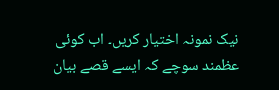نیک نمونہ اختیار کریں۔ اب کوئی عظمند سوچے کہ ایسے قصے بیان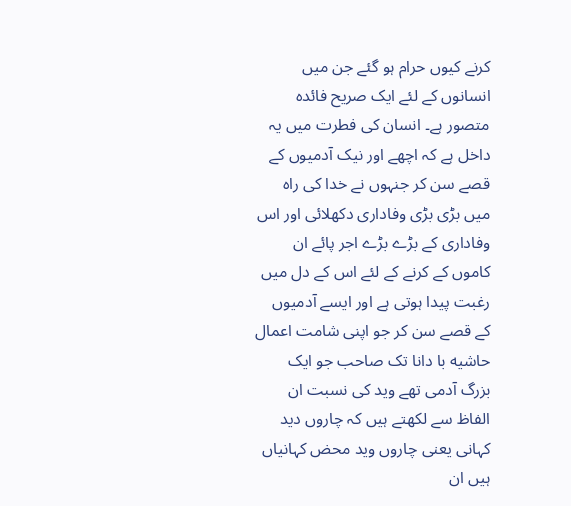کرنے کیوں حرام ہو گئے جن میں انسانوں کے لئے ایک صریح فائدہ متصور ہے۔ انسان کی فطرت میں یہ داخل ہے کہ اچھے اور نیک آدمیوں کے قصے سن کر جنہوں نے خدا کی راہ میں بڑی بڑی وفاداری دکھلائی اور اس وفاداری کے بڑے بڑے اجر پائے ان کاموں کے کرنے کے لئے اس کے دل میں رغبت پیدا ہوتی ہے اور ایسے آدمیوں کے قصے سن کر جو اپنی شامت اعمال حاشیه با دانا تک صاحب جو ایک بزرگ آدمی تھے وید کی نسبت ان الفاظ سے لکھتے ہیں کہ چاروں دید کہانی یعنی چاروں وید محض کہانیاں ہیں ان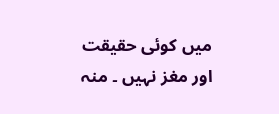میں کوئی حقیقت اور مغز نہیں ۔ منہ